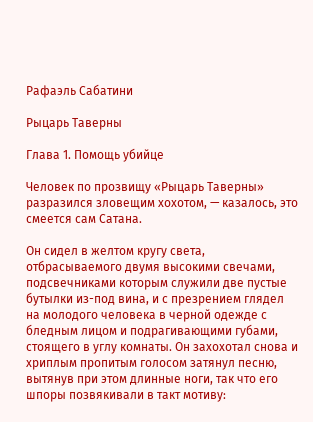Рафаэль Сабатини

Рыцарь Таверны

Глава 1. Помощь убийце

Человек по прозвищу «Рыцарь Таверны» разразился зловещим хохотом, — казалось, это смеется сам Сатана.

Он сидел в желтом кругу света, отбрасываемого двумя высокими свечами, подсвечниками которым служили две пустые бутылки из-под вина, и с презрением глядел на молодого человека в черной одежде с бледным лицом и подрагивающими губами, стоящего в углу комнаты. Он захохотал снова и хриплым пропитым голосом затянул песню, вытянув при этом длинные ноги, так что его шпоры позвякивали в такт мотиву: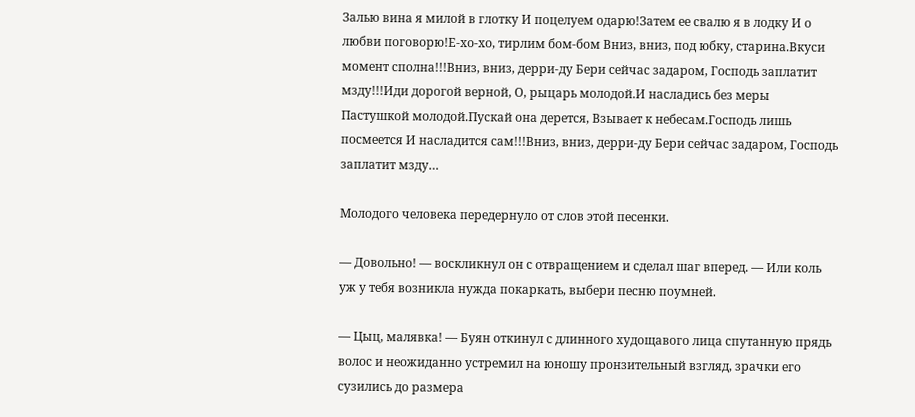Залью вина я милой в глотку И поцелуем одарю!Затем ее свалю я в лодку И о любви поговорю!Е-хо-хо, тирлим бом-бом Вниз, вниз, под юбку, старина.Вкуси момент сполна!!!Вниз, вниз, дерри-ду Бери сейчас задаром, Господь заплатит мзду!!!Иди дорогой верной, О, рыцарь молодой.И насладись без меры Пастушкой молодой.Пускай она дерется, Взывает к небесам.Господь лишь посмеется И насладится сам!!!Вниз, вниз, дерри-ду Бери сейчас задаром, Господь заплатит мзду…

Молодого человека передернуло от слов этой песенки.

— Довольно! — воскликнул он с отвращением и сделал шаг вперед. — Или коль уж у тебя возникла нужда покаркать, выбери песню поумней.

— Цыц, малявка! — Буян откинул с длинного худощавого лица спутанную прядь волос и неожиданно устремил на юношу пронзительный взгляд, зрачки его сузились до размера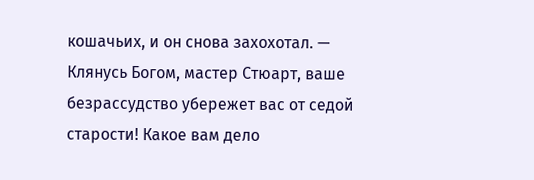кошачьих, и он снова захохотал. — Клянусь Богом, мастер Стюарт, ваше безрассудство убережет вас от седой старости! Какое вам дело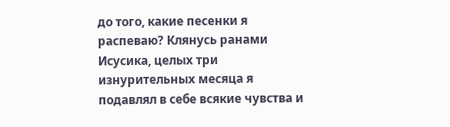до того, какие песенки я распеваю? Клянусь ранами Исусика, целых три изнурительных месяца я подавлял в себе всякие чувства и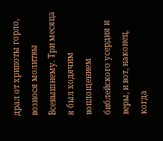драл от хрипоты горло, вознося молитвы Всевышнему. Три месяца я был ходячим воплощением библейского усердия и веры, и вот, наконец, когда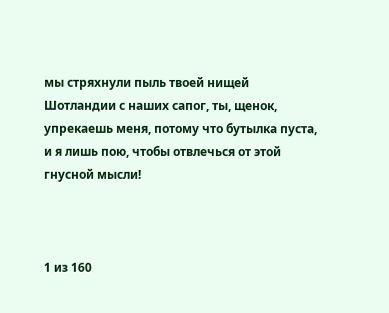мы стряхнули пыль твоей нищей Шотландии с наших сапог, ты, щенок, упрекаешь меня, потому что бутылка пуста, и я лишь пою, чтобы отвлечься от этой гнусной мысли!



1 из 160